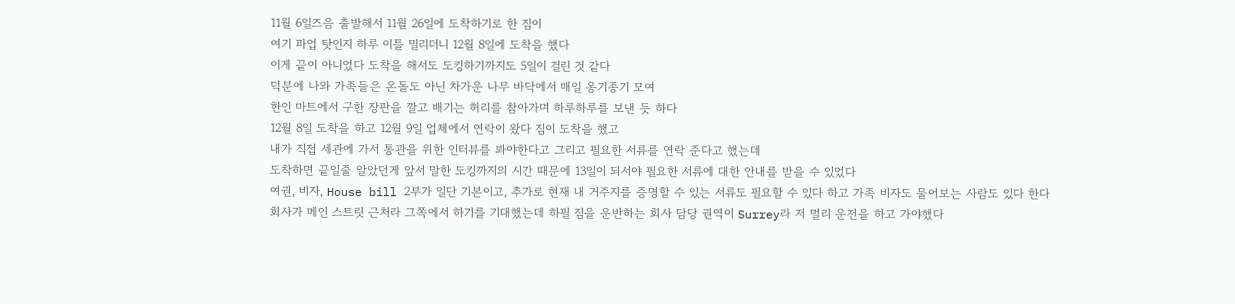11월 6일즈음 출발해서 11월 26일에 도착하기로 한 짐이
여기 파업 탓인지 하루 이틀 밀리더니 12월 8일에 도착을 했다
이게 끝이 아니었다 도착을 해서도 도킹하기까지도 5일이 걸린 것 같다
덕분에 나와 가족들은 온돌도 아닌 차가운 나무 바닥에서 매일 옹기종기 모여
한인 마트에서 구한 장판을 깔고 배기는 허리를 참아가며 하루하루를 보낸 듯 하다
12월 8일 도착을 하고 12월 9일 업체에서 연락이 왔다 짐이 도착을 했고
내가 직접 세관에 가서 통관을 위한 인터뷰를 봐야한다고 그리고 필요한 서류를 연락 준다고 했는데
도착하면 끝일줄 알았던게 앞서 말한 도킹까지의 시간 때문에 13일이 되서야 필요한 서류에 대한 안내를 받을 수 있었다
여권, 비자, House bill 2부가 일단 기본이고, 추가로 현재 내 거주지를 증명할 수 있는 서류도 필요할 수 있다 하고 가족 비자도 물어보는 사람도 있다 한다
회사가 메인 스트릿 근처라 그쪽에서 하기를 기대했는데 하필 짐을 운반하는 회사 담당 권역이 Surrey라 저 멀리 운전을 하고 가야했다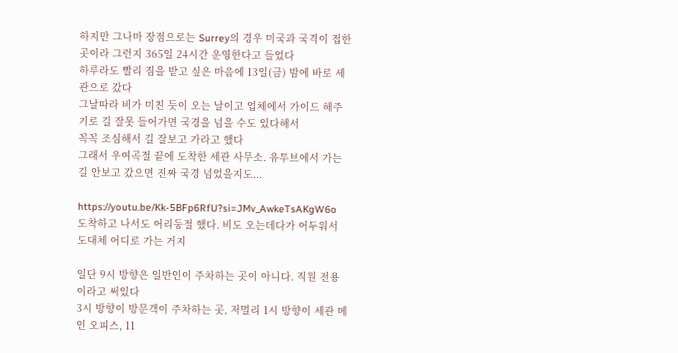하지만 그나마 장점으로는 Surrey의 경우 미국과 국격이 접한 곳이라 그런지 365일 24시간 운영한다고 들었다
하루라도 빨리 짐을 받고 싶은 마음에 13일(금) 밤에 바로 세관으로 갔다
그날따라 비가 미친 듯이 오는 날이고 업체에서 가이드 해주기로 길 잘못 들어가면 국경을 넘을 수도 있다해서
꼭꼭 조심해서 길 잘보고 가라고 했다
그래서 우여곡절 끝에 도착한 세관 사무소. 유투브에서 가는 길 안보고 갔으면 진짜 국경 넘었을지도...

https://youtu.be/Kk-5BFp6RfU?si=JMv_AwkeTsAKgW6o
도착하고 나서도 어리둥절 했다. 비도 오는데다가 어두워서 도대체 어디로 가는 거지

일단 9시 방향은 일반인이 주차하는 곳이 아니다. 직원 전용이라고 써있다
3시 방향이 방문객이 주차하는 곳, 저멀리 1시 방향이 세관 메인 오피스, 11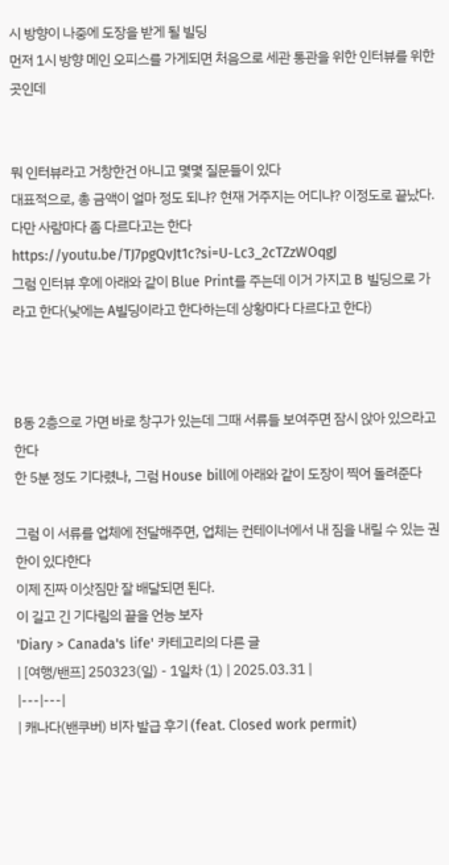시 방향이 나중에 도장을 받게 될 빌딩
먼저 1시 방향 메인 오피스를 가게되면 처음으로 세관 통관을 위한 인터뷰를 위한 곳인데


뭐 인터뷰라고 거창한건 아니고 몇몇 질문들이 있다
대표적으로, 총 금액이 얼마 정도 되냐? 현재 거주지는 어디냐? 이정도로 끝났다. 다만 사람마다 좀 다르다고는 한다
https://youtu.be/TJ7pgQvJt1c?si=U-Lc3_2cTZzWOqgJ
그럼 인터뷰 후에 아래와 같이 Blue Print를 주는데 이거 가지고 B 빌딩으로 가라고 한다(낮에는 A빌딩이라고 한다하는데 상황마다 다르다고 한다)



B동 2층으로 가면 바로 창구가 있는데 그때 서류들 보여주면 잠시 앉아 있으라고 한다
한 5분 정도 기다렸나, 그럼 House bill에 아래와 같이 도장이 찍어 돌려준다

그럼 이 서류를 업체에 전달해주면, 업체는 컨테이너에서 내 짐을 내릴 수 있는 권한이 있다한다
이제 진짜 이삿짐만 잘 배달되면 된다.
이 길고 긴 기다림의 끝을 언능 보자
'Diary > Canada's life' 카테고리의 다른 글
| [여행/밴프] 250323(일) - 1일차 (1) | 2025.03.31 |
|---|---|
| 캐나다(밴쿠버) 비자 발급 후기 (feat. Closed work permit)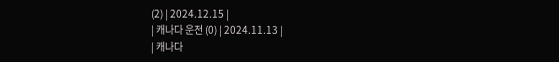(2) | 2024.12.15 |
| 캐나다 운전 (0) | 2024.11.13 |
| 캐나다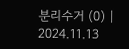분리수거 (0) | 2024.11.13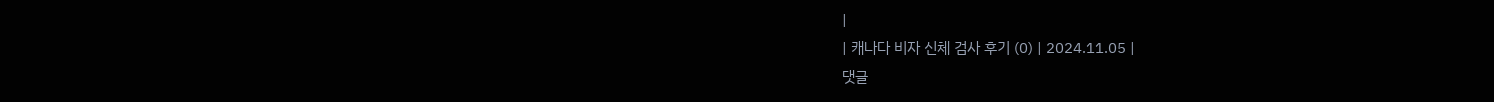|
| 캐나다 비자 신체 검사 후기 (0) | 2024.11.05 |
댓글